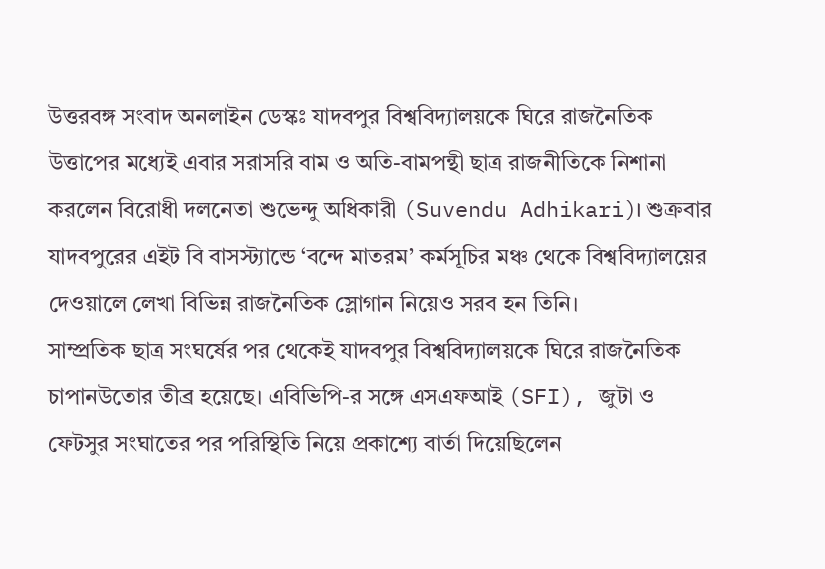উত্তরবঙ্গ সংবাদ অনলাইন ডেস্কঃ যাদবপুর বিশ্ববিদ্যালয়কে ঘিরে রাজনৈতিক উত্তাপের মধ্যেই এবার সরাসরি বাম ও অতি-বামপন্থী ছাত্র রাজনীতিকে নিশানা করলেন বিরোধী দলনেতা শুভেন্দু অধিকারী (Suvendu Adhikari)। শুক্রবার যাদবপুরের এইট বি বাসস্ট্যান্ডে ‘বন্দে মাতরম’ কর্মসূচির মঞ্চ থেকে বিশ্ববিদ্যালয়ের দেওয়ালে লেখা বিভিন্ন রাজনৈতিক স্লোগান নিয়েও সরব হন তিনি।
সাম্প্রতিক ছাত্র সংঘর্ষের পর থেকেই যাদবপুর বিশ্ববিদ্যালয়কে ঘিরে রাজনৈতিক চাপানউতোর তীব্র হয়েছে। এবিভিপি-র সঙ্গে এসএফআই (SFI), জুটা ও ফেটসুর সংঘাতের পর পরিস্থিতি নিয়ে প্রকাশ্যে বার্তা দিয়েছিলেন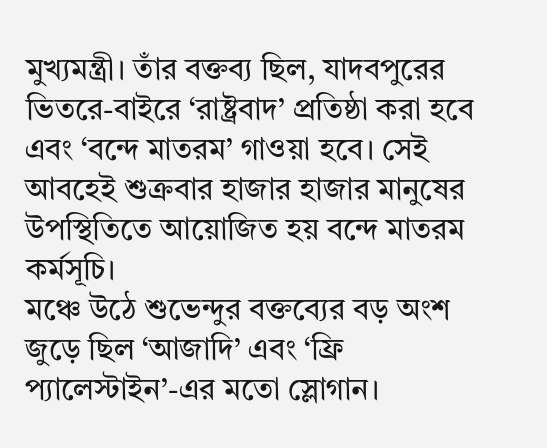মুখ্যমন্ত্রী। তাঁর বক্তব্য ছিল, যাদবপুরের ভিতরে-বাইরে ‘রাষ্ট্রবাদ’ প্রতিষ্ঠা করা হবে এবং ‘বন্দে মাতরম’ গাওয়া হবে। সেই আবহেই শুক্রবার হাজার হাজার মানুষের উপস্থিতিতে আয়োজিত হয় বন্দে মাতরম কর্মসূচি।
মঞ্চে উঠে শুভেন্দুর বক্তব্যের বড় অংশ জুড়ে ছিল ‘আজাদি’ এবং ‘ফ্রি প্যালেস্টাইন’-এর মতো স্লোগান।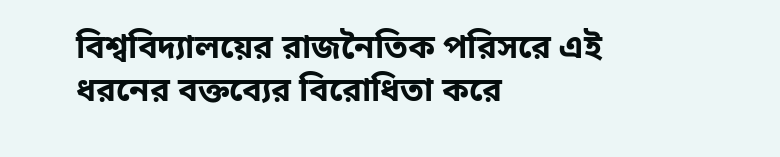বিশ্ববিদ্যালয়ের রাজনৈতিক পরিসরে এই ধরনের বক্তব্যের বিরোধিতা করে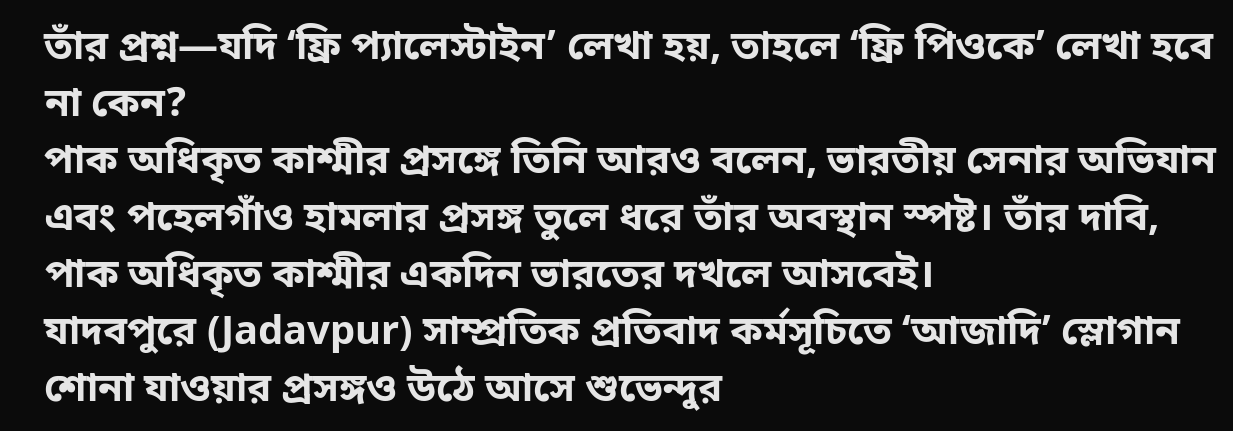তাঁর প্রশ্ন—যদি ‘ফ্রি প্যালেস্টাইন’ লেখা হয়, তাহলে ‘ফ্রি পিওকে’ লেখা হবে না কেন?
পাক অধিকৃত কাশ্মীর প্রসঙ্গে তিনি আরও বলেন, ভারতীয় সেনার অভিযান এবং পহেলগাঁও হামলার প্রসঙ্গ তুলে ধরে তাঁর অবস্থান স্পষ্ট। তাঁর দাবি, পাক অধিকৃত কাশ্মীর একদিন ভারতের দখলে আসবেই।
যাদবপুরে (Jadavpur) সাম্প্রতিক প্রতিবাদ কর্মসূচিতে ‘আজাদি’ স্লোগান শোনা যাওয়ার প্রসঙ্গও উঠে আসে শুভেন্দুর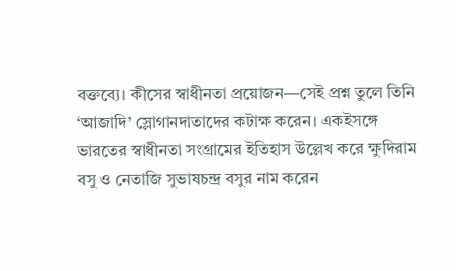বক্তব্যে। কীসের স্বাধীনতা প্রয়োজন—সেই প্রশ্ন তুলে তিনি ‘আজাদি’ স্লোগানদাতাদের কটাক্ষ করেন। একইসঙ্গে ভারতের স্বাধীনতা সংগ্রামের ইতিহাস উল্লেখ করে ক্ষুদিরাম বসু ও নেতাজি সুভাষচন্দ্র বসুর নাম করেন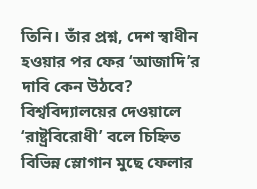তিনি। তাঁর প্রশ্ন, দেশ স্বাধীন হওয়ার পর ফের ‘আজাদি’র দাবি কেন উঠবে?
বিশ্ববিদ্যালয়ের দেওয়ালে ‘রাষ্ট্রবিরোধী’ বলে চিহ্নিত বিভিন্ন স্লোগান মুছে ফেলার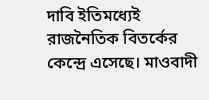দাবি ইতিমধ্যেই রাজনৈতিক বিতর্কের কেন্দ্রে এসেছে। মাওবাদী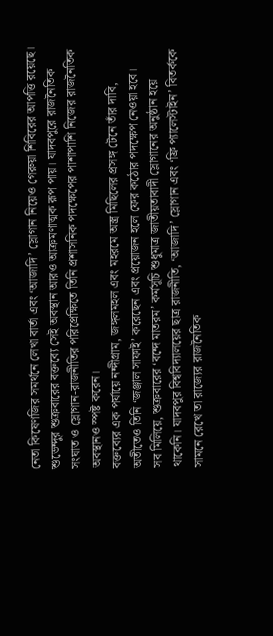নেতা কিষেণজির সমর্থনে লেখা বার্তা এবং ‘আজাদি’ স্লোগান নিয়েও গেরুয়া শিবিরের আপত্তি রয়েছে।
শুভেন্দুর শুক্রবারের বক্তব্যে সেই অবস্থান আরও আক্রমণাত্মক রূপ পায়। যাদবপুরে রাজনৈতিক সংঘাত ও স্লোগান-রাজনীতির পরিপ্রেক্ষিতে তিনি প্রশাসনিক পদক্ষেপের পাশাপাশি নিজের রাজনৈতিক অবস্থানও স্পষ্ট করেন।
বক্তব্যের এক পর্যায়ে নন্দীগ্রাম, জঙ্গলমহল এবং মহরমে অস্ত্র মিছিলের প্রসঙ্গ টেনে তাঁর দাবি, অতীতেও তিনি ‘জঞ্জাল সাফাই’ করেছেন এবং প্রয়োজন হলে ফের কঠোর পদক্ষেপ নেওয়া হবে।
সব মিলিয়ে, শুক্রবারের ‘বন্দে মাতরম’ কর্মসূচি শুধুমাত্র জাতীয়তাবাদী স্লোগানের অনুষ্ঠান হয়ে থাকেনি। যাদবপুর বিশ্ববিদ্যালয়ের ছাত্র রাজনীতি, ‘আজাদি’ স্লোগান এবং ‘ফ্রি প্যালেস্টাইন’ বিতর্ককে সামনে রেখে তা রাজ্যের রাজনৈতিক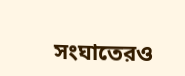সংঘাতেরও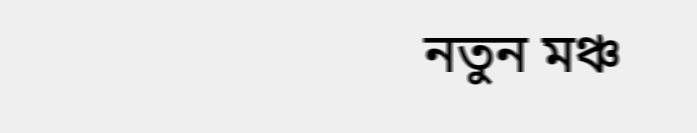নতুন মঞ্চ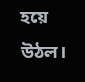হয়ে উঠল।